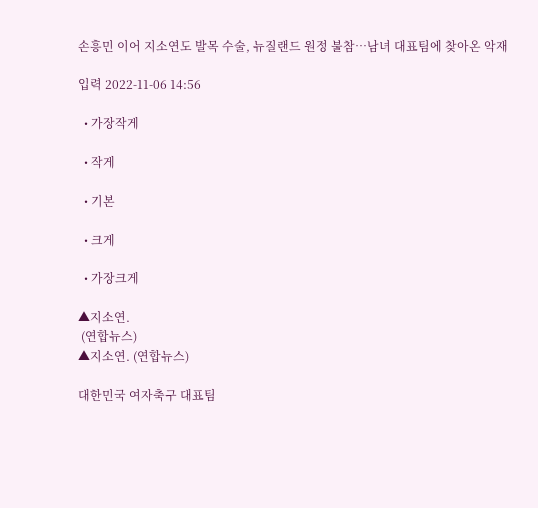손흥민 이어 지소연도 발목 수술, 뉴질랜드 원정 불참…남녀 대표팀에 찾아온 악재

입력 2022-11-06 14:56

  • 가장작게

  • 작게

  • 기본

  • 크게

  • 가장크게

▲지소연.
 (연합뉴스)
▲지소연. (연합뉴스)

대한민국 여자축구 대표팀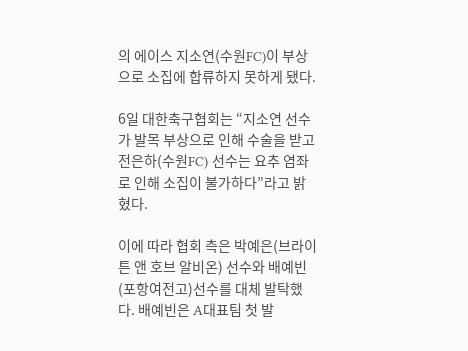의 에이스 지소연(수원FC)이 부상으로 소집에 합류하지 못하게 됐다.

6일 대한축구협회는 “지소연 선수가 발목 부상으로 인해 수술을 받고 전은하(수원FC) 선수는 요추 염좌로 인해 소집이 불가하다”라고 밝혔다.

이에 따라 협회 측은 박예은(브라이튼 앤 호브 알비온) 선수와 배예빈(포항여전고)선수를 대체 발탁했다. 배예빈은 A대표팀 첫 발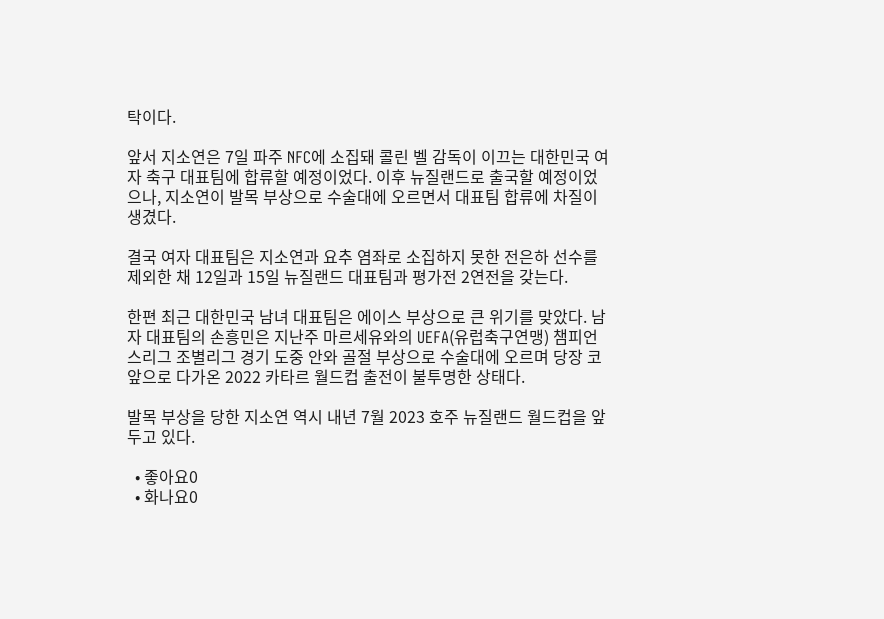탁이다.

앞서 지소연은 7일 파주 NFC에 소집돼 콜린 벨 감독이 이끄는 대한민국 여자 축구 대표팀에 합류할 예정이었다. 이후 뉴질랜드로 출국할 예정이었으나, 지소연이 발목 부상으로 수술대에 오르면서 대표팀 합류에 차질이 생겼다.

결국 여자 대표팀은 지소연과 요추 염좌로 소집하지 못한 전은하 선수를 제외한 채 12일과 15일 뉴질랜드 대표팀과 평가전 2연전을 갖는다.

한편 최근 대한민국 남녀 대표팀은 에이스 부상으로 큰 위기를 맞았다. 남자 대표팀의 손흥민은 지난주 마르세유와의 UEFA(유럽축구연맹) 챔피언스리그 조별리그 경기 도중 안와 골절 부상으로 수술대에 오르며 당장 코앞으로 다가온 2022 카타르 월드컵 출전이 불투명한 상태다.

발목 부상을 당한 지소연 역시 내년 7월 2023 호주 뉴질랜드 월드컵을 앞두고 있다.

  • 좋아요0
  • 화나요0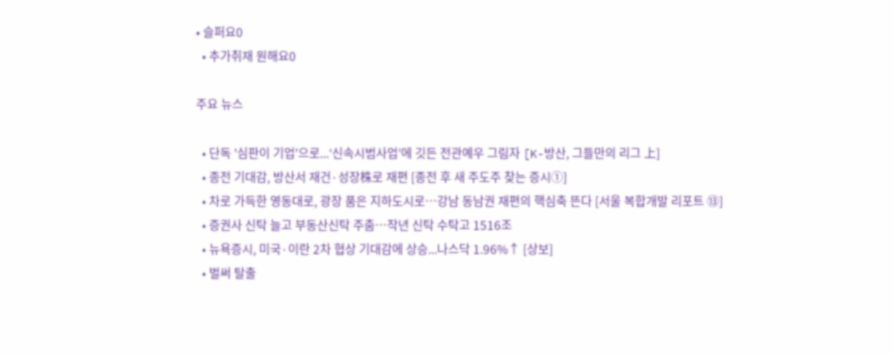• 슬퍼요0
  • 추가취재 원해요0

주요 뉴스

  • 단독 '심판이 기업'으로...‘신속시범사업’에 깃든 전관예우 그림자 [K-방산, 그들만의 리그 上]
  • 종전 기대감, 방산서 재건·성장株로 재편 [종전 후 새 주도주 찾는 증시①]
  • 차로 가득한 영동대로, 광장 품은 지하도시로…강남 동남권 재편의 핵심축 뜬다 [서울 복합개발 리포트 ⑬]
  • 증권사 신탁 늘고 부동산신탁 주춤…작년 신탁 수탁고 1516조
  • 뉴욕증시, 미국·이란 2차 협상 기대감에 상승...나스닥 1.96%↑ [상보]
  • 벌써 탈출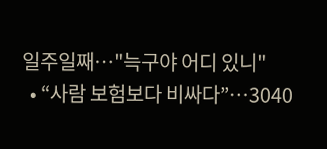일주일째…"늑구야 어디 있니"
  • “사람 보험보다 비싸다”…3040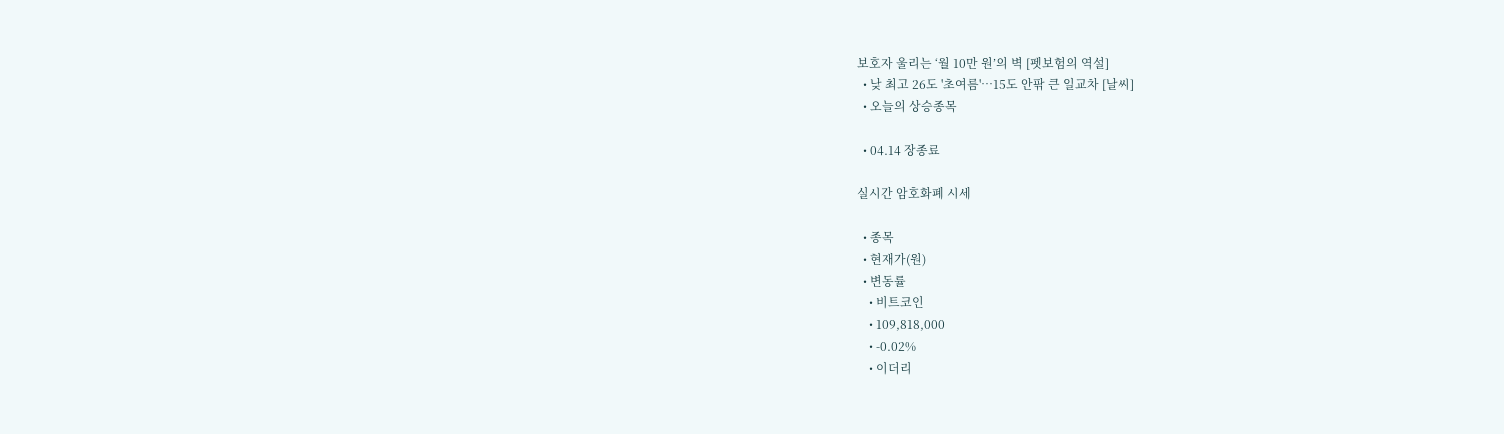보호자 울리는 ‘월 10만 원’의 벽 [펫보험의 역설]
  • 낮 최고 26도 '초여름'…15도 안팎 큰 일교차 [날씨]
  • 오늘의 상승종목

  • 04.14 장종료

실시간 암호화폐 시세

  • 종목
  • 현재가(원)
  • 변동률
    • 비트코인
    • 109,818,000
    • -0.02%
    • 이더리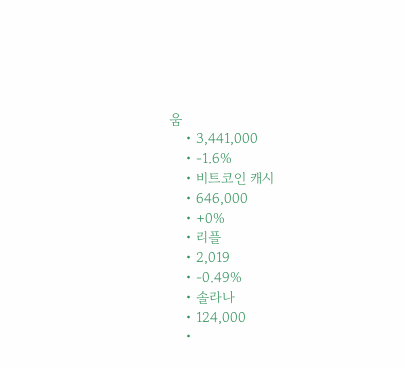움
    • 3,441,000
    • -1.6%
    • 비트코인 캐시
    • 646,000
    • +0%
    • 리플
    • 2,019
    • -0.49%
    • 솔라나
    • 124,000
    •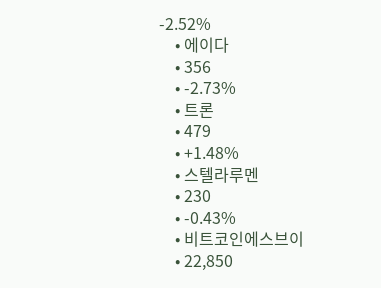-2.52%
    • 에이다
    • 356
    • -2.73%
    • 트론
    • 479
    • +1.48%
    • 스텔라루멘
    • 230
    • -0.43%
    • 비트코인에스브이
    • 22,850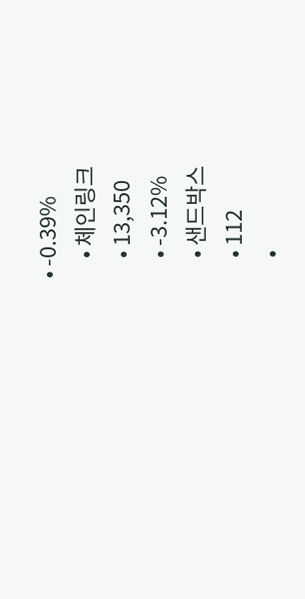• -0.39%
    • 체인링크
    • 13,350
    • -3.12%
    • 샌드박스
    • 112
    •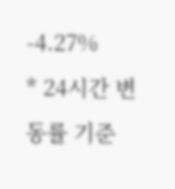-4.27%
* 24시간 변동률 기준